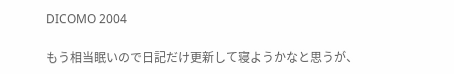DICOMO 2004

もう相当眠いので日記だけ更新して寝ようかなと思うが、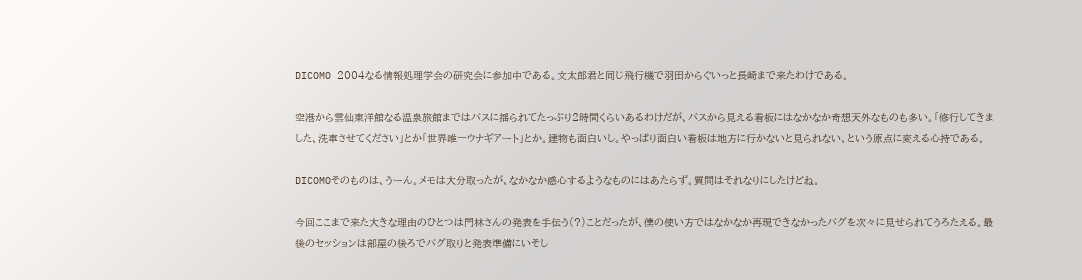DICOMO 2004なる情報処理学会の研究会に参加中である。文太郎君と同じ飛行機で羽田からぐいっと長崎まで来たわけである。

空港から雲仙東洋館なる温泉旅館まではバスに揺られてたっぷり2時間くらいあるわけだが、バスから見える看板にはなかなか奇想天外なものも多い。「修行してきました、洗車させてください」とか「世界唯一ウナギアート」とか。建物も面白いし。やっぱり面白い看板は地方に行かないと見られない、という原点に変える心持である。

DICOMOそのものは、うーん。メモは大分取ったが、なかなか感心するようなものにはあたらず。質問はそれなりにしたけどね。

今回ここまで来た大きな理由のひとつは門林さんの発表を手伝う(?)ことだったが、僕の使い方ではなかなか再現できなかったバグを次々に見せられてうろたえる。最後のセッションは部屋の後ろでバグ取りと発表準備にいそし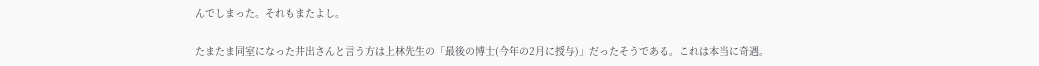んでしまった。それもまたよし。

たまたま同室になった井出さんと言う方は上林先生の「最後の博士(今年の2月に授与)」だったそうである。これは本当に奇遇。